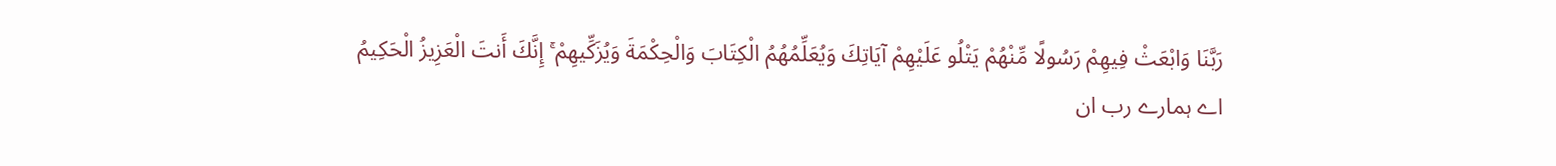رَبَّنَا وَابْعَثْ فِيهِمْ رَسُولًا مِّنْهُمْ يَتْلُو عَلَيْهِمْ آيَاتِكَ وَيُعَلِّمُهُمُ الْكِتَابَ وَالْحِكْمَةَ وَيُزَكِّيهِمْ ۚ إِنَّكَ أَنتَ الْعَزِيزُ الْحَكِيمُ
اے ہمارے رب ان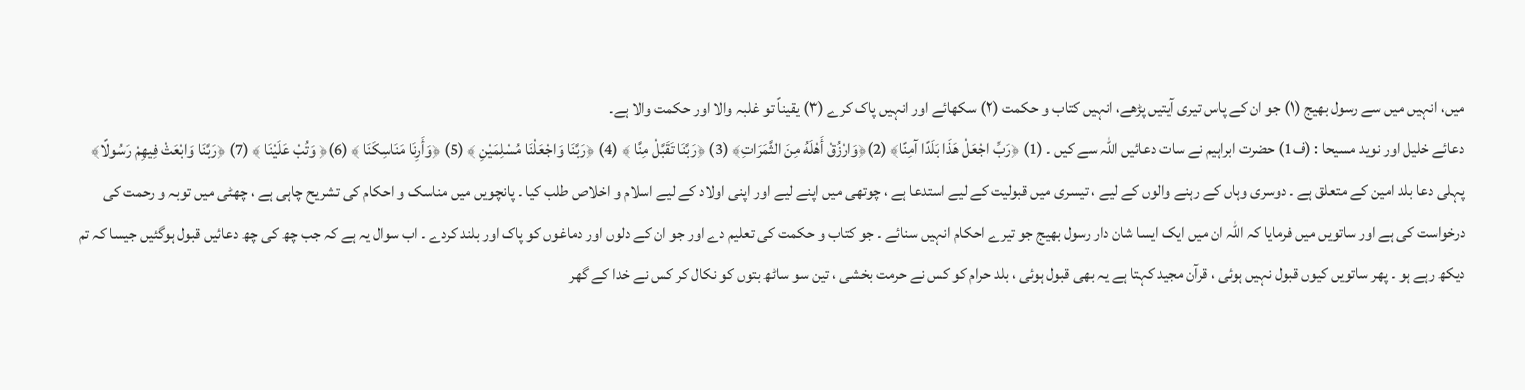میں، انہیں میں سے رسول بھیج (١) جو ان کے پاس تیری آیتیں پڑھے، انہیں کتاب و حکمت (٢) سکھائے اور انہیں پاک کرے (٣) یقیناً تو غلبہ والا اور حکمت والا ہے۔
دعائے خلیل اور نوید مسیحا : (ف1) حضرت ابراہیم نے سات دعائیں اللہ سے کیں ۔ (1) ﴿رَبِّ اجْعَلْ هَذَا بَلَدًا آمِنًا﴾ (2)﴿وَارْزُقْ أَهْلَهُ مِنَ الثَّمَرَاتِ﴾ (3) ﴿رَبَّنَا تَقَبَّلْ مِنَّا ﴾ (4) ﴿رَبَّنَا وَاجْعَلْنَا مُسْلِمَيْنِ ﴾ (5) ﴿وَأَرِنَا مَنَاسِكَنَا ﴾ (6)﴿ وَتُبْ عَلَيْنَا ﴾ (7) ﴿رَبَّنَا وَابْعَثْ فِيهِمْ رَسُولًا﴾ پہلی دعا بلد امین کے متعلق ہے ۔ دوسری وہاں کے رہنے والوں کے لیے ، تیسری میں قبولیت کے لیے استدعا ہے ، چوتھی میں اپنے لیے اور اپنی اولاد کے لیے اسلام و اخلاص طلب کیا ۔ پانچویں میں مناسک و احکام کی تشریح چاہی ہے ، چھٹی میں توبہ و رحمت کی درخواست کی ہے اور ساتویں میں فرمایا کہ اللہ ان میں ایک ایسا شان دار رسول بھیج جو تیرے احکام انہیں سنائے ۔ جو کتاب و حکمت کی تعلیم دے اور جو ان کے دلوں اور دماغوں کو پاک اور بلند کردے ۔ اب سوال یہ ہے کہ جب چھ کی چھ دعائیں قبول ہوگئیں جیسا کہ تم دیکھ رہے ہو ۔ پھر ساتویں کیوں قبول نہیں ہوئی ، قرآن مجید کہتا ہے یہ بھی قبول ہوئی ، بلد حرام کو کس نے حرمت بخشی ، تین سو ساٹھ بتوں کو نکال کر کس نے خدا کے گھر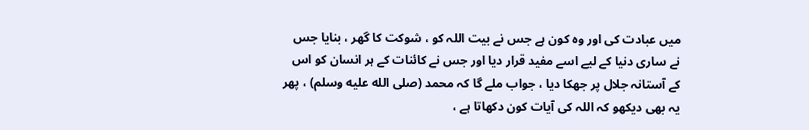میں عبادت کی اور وہ کون ہے جس نے بیت اللہ کو ، شوکت کا گھر ، بنایا جس نے ساری دنیا کے لیے اسے مفید قرار دیا اور جس نے کائنات کے ہر انسان کو اس کے آستانہ جلال پر جھکا دیا ، جواب ملے گا کہ محمد (صلى الله عليه وسلم) ، پھر یہ بھی دیکھو کہ اللہ کی آیات کون دکھاتا ہے ،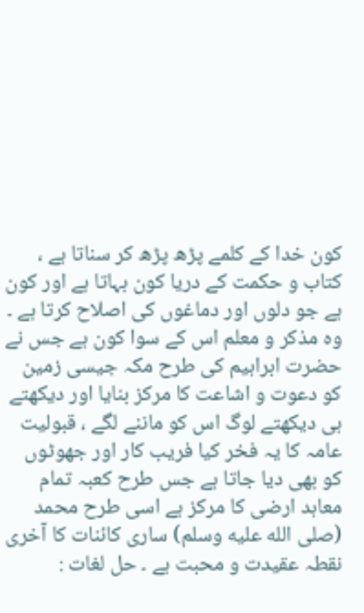کون خدا کے کلمے پڑھ پڑھ کر سناتا ہے ، کتاب و حکمت کے دریا کون بہاتا ہے اور کون ہے جو دلوں اور دماغوں کی اصلاح کرتا ہے ۔ وہ مذکر و معلم اس کے سوا کون ہے جس نے حضرت ابراہیم کی طرح مکہ جیسی زمین کو دعوت و اشاعت کا مرکز بنایا اور دیکھتے ہی دیکھتے لوگ اس کو ماننے لگے ، قبولیت عامہ کا یہ فخر کیا فریب کار اور جھوٹوں کو بھی دیا جاتا ہے جس طرح کعبہ تمام معاہد ارضی کا مرکز ہے اسی طرح محمد (صلى الله عليه وسلم) ساری کائنات کا آخری نقطہ عقیدت و محبت ہے ۔ حل لغات :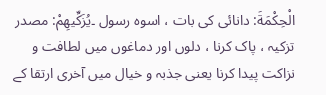الْحِكْمَةَ: دانائی کی بات ، اسوہ رسول ۔يُزَكِّيهِمْ: مصدر تزکیہ ، پاک کرنا ، دلوں اور دماغوں میں لطافت و نزاکت پیدا کرنا یعنی جذبہ و خیال میں آخری ارتقا کے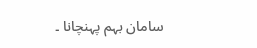سامان بہم پہنچانا ۔